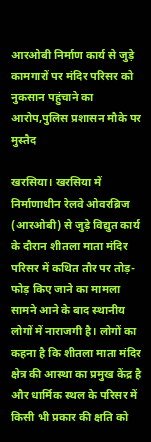आरओबी निर्माण कार्य से जुड़े कामगारों पर मंदिर परिसर को नुकसान पहुंचाने का आरोप,पुलिस प्रशासन मौके पर मुस्तैद

खरसिया। खरसिया में निर्माणाधीन रेलवे ओवरब्रिज (आरओबी) से जुड़े विद्युत कार्य के दौरान शीतला माता मंदिर परिसर में कथित तौर पर तोड़-फोड़ किए जाने का मामला सामने आने के बाद स्थानीय लोगों में नाराजगी है। लोगों का कहना है कि शीतला माता मंदिर क्षेत्र की आस्था का प्रमुख केंद्र है और धार्मिक स्थल के परिसर में किसी भी प्रकार की क्षति को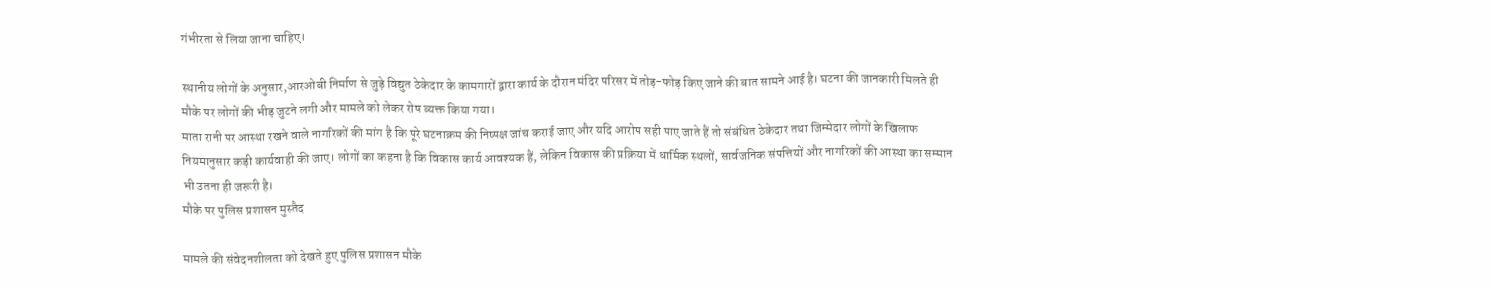गंभीरता से लिया जाना चाहिए।

स्थानीय लोगों के अनुसार,आरओबी निर्माण से जुड़े विद्युत ठेकेदार के कामगारों द्वारा कार्य के दौरान मंदिर परिसर में तोड़-फोड़ किए जाने की बात सामने आई है। घटना की जानकारी मिलते ही मौके पर लोगों की भीड़ जुटने लगी और मामले को लेकर रोष व्यक्त किया गया।
माता रानी पर आस्था रखने वाले नागरिकों की मांग है कि पूरे घटनाक्रम की निष्पक्ष जांच कराई जाए और यदि आरोप सही पाए जाते हैं तो संबंधित ठेकेदार तथा जिम्मेदार लोगों के खिलाफ नियमानुसार कड़ी कार्यवाही की जाए। लोगों का कहना है कि विकास कार्य आवश्यक हैं, लेकिन विकास की प्रक्रिया में धार्मिक स्थलों, सार्वजनिक संपत्तियों और नागरिकों की आस्था का सम्मान भी उतना ही जरूरी है।
मौके पर पुलिस प्रशासन मुस्तैद

मामले की संवेदनशीलता को देखते हुए पुलिस प्रशासन मौके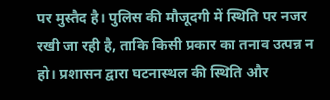पर मुस्तैद है। पुलिस की मौजूदगी में स्थिति पर नजर रखी जा रही है, ताकि किसी प्रकार का तनाव उत्पन्न न हो। प्रशासन द्वारा घटनास्थल की स्थिति और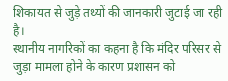शिकायत से जुड़े तथ्यों की जानकारी जुटाई जा रही है।
स्थानीय नागरिकों का कहना है कि मंदिर परिसर से जुड़ा मामला होने के कारण प्रशासन को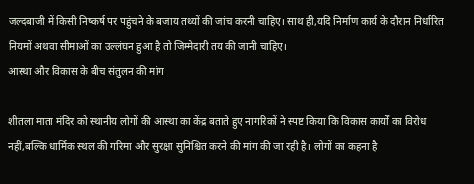जल्दबाजी में किसी निष्कर्ष पर पहुंचने के बजाय तथ्यों की जांच करनी चाहिए। साथ ही,यदि निर्माण कार्य के दौरान निर्धारित नियमों अथवा सीमाओं का उल्लंघन हुआ है तो जिम्मेदारी तय की जानी चाहिए।
आस्था और विकास के बीच संतुलन की मांग

शीतला माता मंदिर को स्थानीय लोगों की आस्था का केंद्र बताते हुए नागरिकों ने स्पष्ट किया कि विकास कार्यों का विरोध नहीं,बल्कि धार्मिक स्थल की गरिमा और सुरक्षा सुनिश्चित करने की मांग की जा रही है। लोगों का कहना है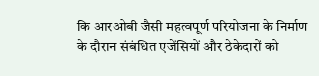कि आरओबी जैसी महत्वपूर्ण परियोजना के निर्माण के दौरान संबंधित एजेंसियों और ठेकेदारों को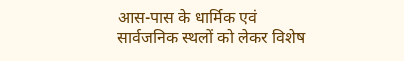आस-पास के धार्मिक एवं सार्वजनिक स्थलों को लेकर विशेष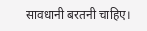सावधानी बरतनी चाहिए।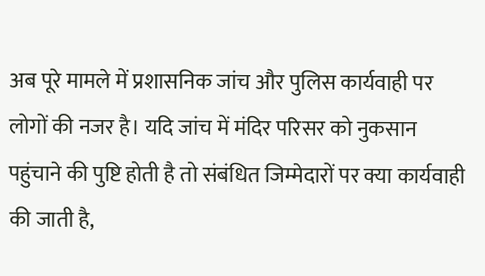अब पूरे मामले में प्रशासनिक जांच और पुलिस कार्यवाही पर लोगों की नजर है। यदि जांच में मंदिर परिसर को नुकसान पहुंचाने की पुष्टि होती है तो संबंधित जिम्मेदारों पर क्या कार्यवाही की जाती है,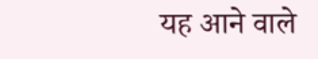यह आने वाले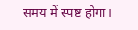समय में स्पष्ट होगा।